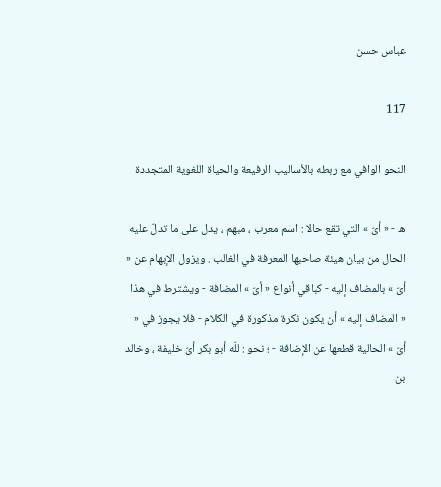عباس حسن

117

النحو الوافي مع ربطه بالأساليب الرفيعة والحياة اللغوية المتجددة

ه - « أىّ » التي تقع حالا : اسم معرب ، مبهم ، يدل على ما تدلّ عليه الحال من بيان هيئة صاحبها المعرفة في الغالب . ويزول الإبهام عن « أىّ » بالمضاف إليه - كباقي أنواع « أىّ » المضافة - ويشترط في هذا « المضاف إليه » أن يكون نكرة مذكورة في الكلام - فلا يجوز في « أىّ » الحالية قطعها عن الإضافة - ؛ نحو : للّه أبو بكر أىّ خليفة ، وخالد بن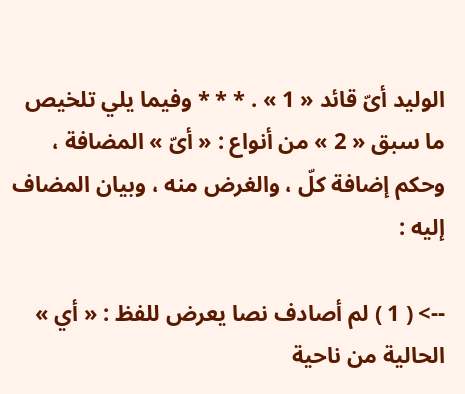الوليد أىّ قائد « 1 » . * * * وفيما يلي تلخيص ما سبق « 2 » من أنواع : « أىّ » المضافة ، وحكم إضافة كلّ ، والغرض منه ، وبيان المضاف إليه :

--> ( 1 ) لم أصادف نصا يعرض للفظ : « أي » الحالية من ناحية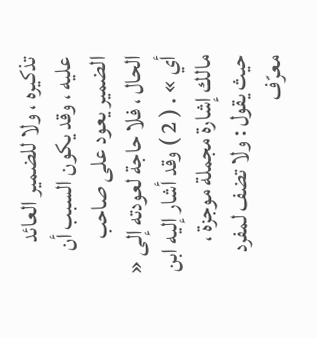تذكيره ، ولا للضمير العائد عليه ، وقد يكون السبب أن الضمير يعود على صاحب الحال ، فلا حاجة لعودته إلى « أي » . ( 2 ) وقد أشار إليه ابن مالك إشارة مجملة موجزة ، حيث يقول : ولا تضف لمفرد معرّف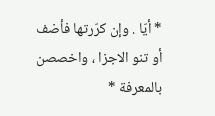* أيّا . وإن كرّرتها فأضف أو تنو الاجزا ، واخصصن بالمعرفة *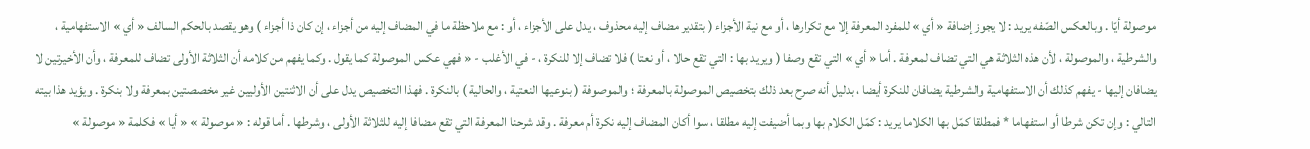موصولة أيّا . وبالعكس الصّفه يريد : لا يجوز إضافة « أي » للمفرد المعرفة إلا مع تكرارها ، أو مع نية الأجزاء ( بتقدير مضاف إليه محذوف ، يدل على الأجزاء ، أو : مع ملاحظة ما في المضاف إليه من أجزاء ، إن كان ذا أجزاء ) وهو يقصد بالحكم السالف « أي » الاستفهامية ، والشرطية ، والموصولة ، لأن هذه الثلاثة هي التي تضاف لمعرفة . أما « أي » التي تقع وصفا ( ويريد بها : التي تقع حالا ، أو نعتا ) فلا تضاف إلا للنكرة ، - في الأغلب - « فهي عكس الموصولة كما يقول . وكما يفهم من كلامه أن الثلاثة الأولى تضاف للمعرفة ، وأن الأخيرتين لا يضافان إليها - يفهم كذلك أن الاستفهامية والشرطية يضافان للنكرة أيضا ، بدليل أنه صرح بعد ذلك بتخصيص الموصولة بالمعرفة ؛ والموصوفة ( بنوعيها النعتية ، والحالية ) بالنكرة . فهذا التخصيص يدل على أن الاثنتين الأوليين غير مخصصتين بمعرفة ولا بنكرة . ويؤيد هذا بيته التالي : وإن تكن شرطا أو استفهاما * فمطلقا كمّل بها الكلاما يريد : كمّل الكلام بها وبما أضيفت إليه مطلقا ، سوا أكان المضاف إليه نكرة أم معرفة . وقد شرحنا المعرفة التي تقع مضافا إليه للثلاثة الأولى ، وشرطها . أما قوله : « موصولة » « أيا » فكلمة « موصولة »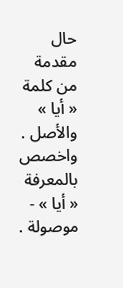حال مقدمة من كلمة « أيا » والأصل . واخصص بالمعرفة « أيا » - موصولة .